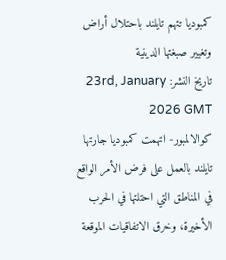كمبوديا تتهم تايلند باحتلال أراض وتغيير صبغتها الدينية
تاريخ النشر: 23rd, January 2026 GMT
كوالالمبور- اتهمت كمبوديا جارتها تايلند بالعمل على فرض الأمر الواقع في المناطق التي احتلتها في الحرب الأخيرة، وخرق الاتفاقيات الموقعة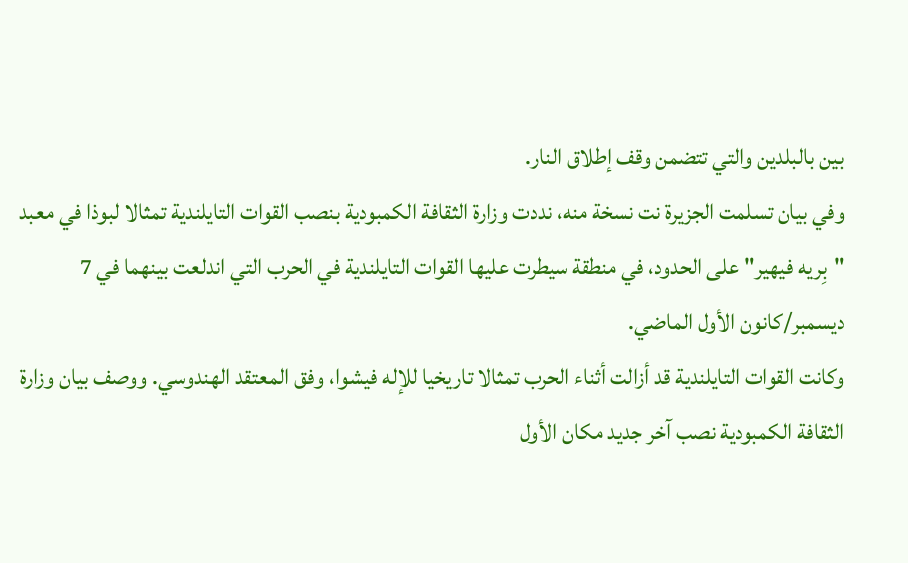بين بالبلدين والتي تتضمن وقف إطلاق النار.
وفي بيان تسلمت الجزيرة نت نسخة منه، نددت وزارة الثقافة الكمبودية بنصب القوات التايلندية تمثالا لبوذا في معبد "بِريه فيهير" على الحدود، في منطقة سيطرت عليها القوات التايلندية في الحرب التي اندلعت بينهما في 7 ديسمبر/كانون الأول الماضي.
وكانت القوات التايلندية قد أزالت أثناء الحرب تمثالا تاريخيا للإله فيشوا، وفق المعتقد الهندوسي. ووصف بيان وزارة الثقافة الكمبودية نصب آخر جديد مكان الأول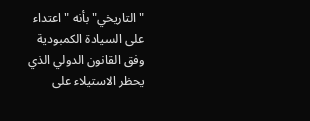"التاريخي" بأنه "اعتداء على السيادة الكمبودية وفق القانون الدولي الذي يحظر الاستيلاء على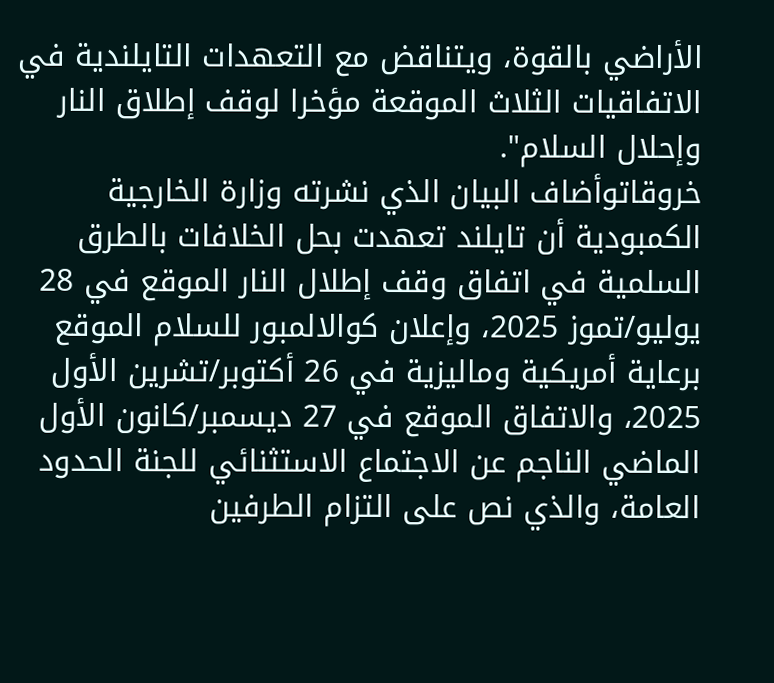الأراضي بالقوة، ويتناقض مع التعهدات التايلندية في الاتفاقيات الثلاث الموقعة مؤخرا لوقف إطلاق النار وإحلال السلام".
خروقاتوأضاف البيان الذي نشرته وزارة الخارجية الكمبودية أن تايلند تعهدت بحل الخلافات بالطرق السلمية في اتفاق وقف إطلال النار الموقع في 28 يوليو/تموز 2025، وإعلان كوالالمبور للسلام الموقع برعاية أمريكية وماليزية في 26 أكتوبر/تشرين الأول 2025، والاتفاق الموقع في 27 ديسمبر/كانون الأول الماضي الناجم عن الاجتماع الاستثنائي للجنة الحدود العامة، والذي نص على التزام الطرفين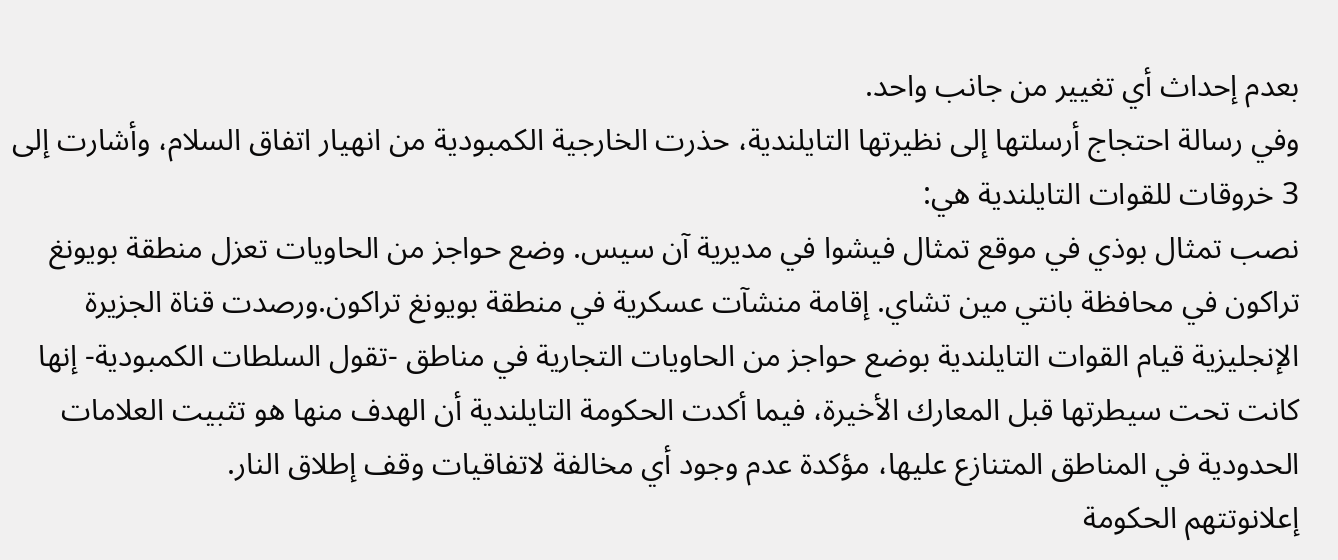بعدم إحداث أي تغيير من جانب واحد.
وفي رسالة احتجاج أرسلتها إلى نظيرتها التايلندية، حذرت الخارجية الكمبودية من انهيار اتفاق السلام، وأشارت إلى 3 خروقات للقوات التايلندية هي:
نصب تمثال بوذي في موقع تمثال فيشوا في مديرية آن سيس. وضع حواجز من الحاويات تعزل منطقة بويونغ تراكون في محافظة بانتي مين تشاي. إقامة منشآت عسكرية في منطقة بويونغ تراكون.ورصدت قناة الجزيرة الإنجليزية قيام القوات التايلندية بوضع حواجز من الحاويات التجارية في مناطق -تقول السلطات الكمبودية- إنها كانت تحت سيطرتها قبل المعارك الأخيرة، فيما أكدت الحكومة التايلندية أن الهدف منها هو تثبيت العلامات الحدودية في المناطق المتنازع عليها، مؤكدة عدم وجود أي مخالفة لاتفاقيات وقف إطلاق النار.
إعلانوتتهم الحكومة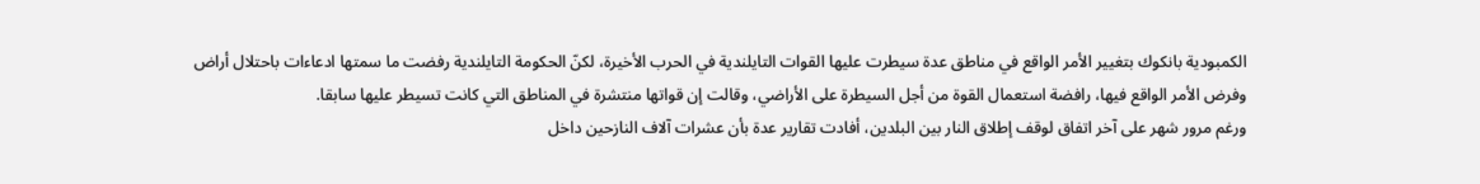الكمبودية بانكوك بتغيير الأمر الواقع في مناطق عدة سيطرت عليها القوات التايلندية في الحرب الأخيرة، لكنّ الحكومة التايلندية رفضت ما سمتها ادعاءات باحتلال أراض وفرض الأمر الواقع فيها، رافضة استعمال القوة من أجل السيطرة على الأراضي، وقالت إن قواتها منتشرة في المناطق التي كانت تسيطر عليها سابقا.
ورغم مرور شهر على آخر اتفاق لوقف إطلاق النار بين البلدين، أفادت تقارير عدة بأن عشرات آلاف النازحين داخل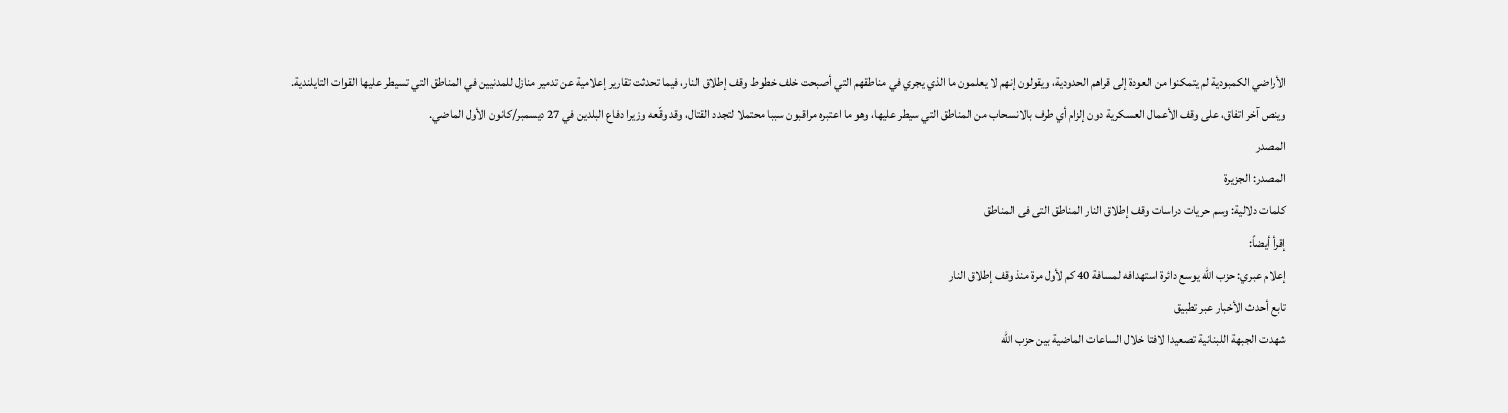الأراضي الكمبودية لم يتمكنوا من العودة إلى قراهم الحدودية، ويقولون إنهم لا يعلمون ما الذي يجري في مناطقهم التي أصبحت خلف خطوط وقف إطلاق النار، فيما تحدثت تقارير إعلامية عن تدمير منازل للمدنيين في المناطق التي تسيطر عليها القوات التايلندية.
وينص آخر اتفاق، على وقف الأعمال العسكرية دون إلزام أي طرف بالانسحاب من المناطق التي سيطر عليها، وهو ما اعتبره مراقبون سببا محتملا لتجدد القتال، وقد وقّعه وزيرا دفاع البلدين في 27 ديسمبر/كانون الأول الماضي.
المصدر
المصدر: الجزيرة
كلمات دلالية: وسم حريات دراسات وقف إطلاق النار المناطق التی فی المناطق
إقرأ أيضاً:
إعلام عبري: حزب الله يوسع دائرة استهدافه لمسافة 40 كم لأول مرة منذ وقف إطلاق النار
تابع أحدث الأخبار عبر تطبيق
شهدت الجبهة اللبنانية تصعيدا لافتا خلال الساعات الماضية بين حزب الله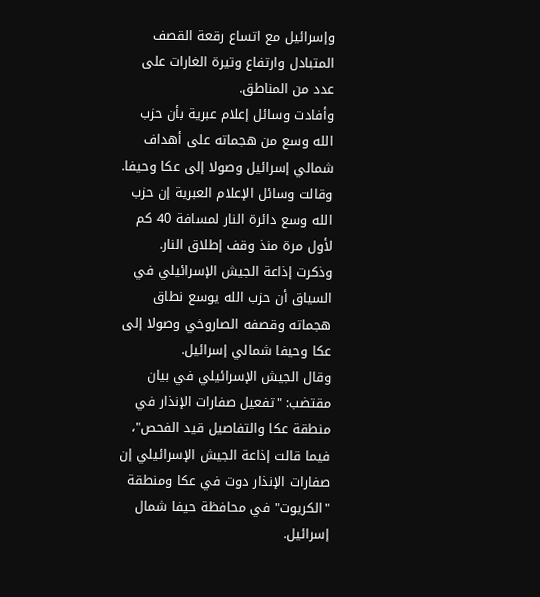وإسرائيل مع اتساع رقعة القصف المتبادل وارتفاع وتيرة الغارات على عدد من المناطق.
وأفادت وسائل إعلام عبرية بأن حزب الله وسع من هجماته على أهداف شمالي إسرائيل وصولا إلى عكا وحيفا.
وقالت وسائل الإعلام العبرية إن حزب الله وسع دائرة النار لمسافة 40 كم لأول مرة منذ وقف إطلاق النار.
وذكرت إذاعة الجيش الإسرائيلي في السياق أن حزب الله يوسع نطاق هجماته وقصفه الصاروخي وصولا إلى عكا وحيفا شمالي إسرائيل.
وقال الجيش الإسرائيلي في بيان مقتضب: "تفعيل صفارات الإنذار في منطقة عكا والتفاصيل قيد الفحص"، فيما قالت إذاعة الجيش الإسرائيلي إن صفارات الإنذار دوت في عكا ومنطقة "الكريوت" في محافظة حيفا شمال إسرائيل.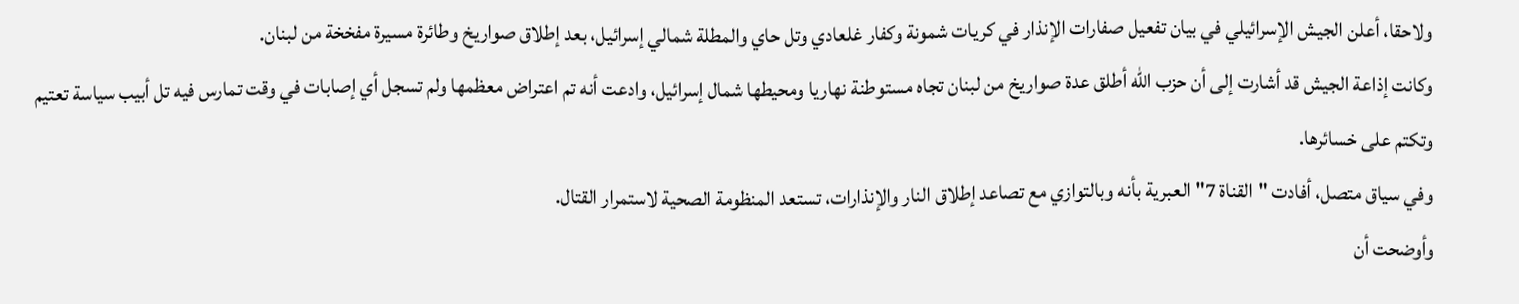ولاحقا، أعلن الجيش الإسرائيلي في بيان تفعيل صفارات الإنذار في كريات شمونة وكفار غلعادي وتل حاي والمطلة شمالي إسرائيل، بعد إطلاق صواريخ وطائرة مسيرة مفخخة من لبنان.
وكانت إذاعة الجيش قد أشارت إلى أن حزب الله أطلق عدة صواريخ من لبنان تجاه مستوطنة نهاريا ومحيطها شمال إسرائيل، وادعت أنه تم اعتراض معظمها ولم تسجل أي إصابات في وقت تمارس فيه تل أبيب سياسة تعتيم وتكتم على خسائرها.
وفي سياق متصل، أفادت "القناة 7" العبرية بأنه وبالتوازي مع تصاعد إطلاق النار والإنذارات، تستعد المنظومة الصحية لاستمرار القتال.
وأوضحت أن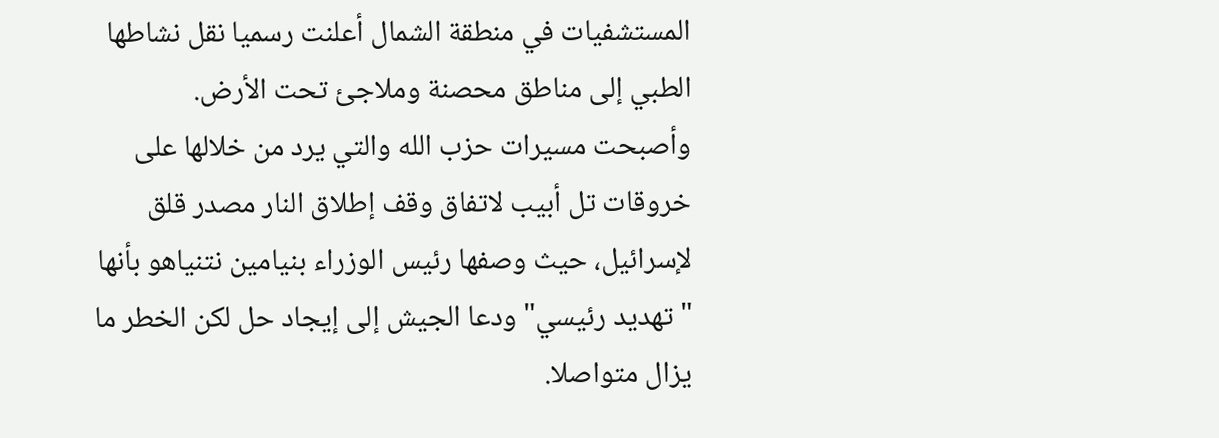المستشفيات في منطقة الشمال أعلنت رسميا نقل نشاطها الطبي إلى مناطق محصنة وملاجئ تحت الأرض.
وأصبحت مسيرات حزب الله والتي يرد من خلالها على خروقات تل أبيب لاتفاق وقف إطلاق النار مصدر قلق لإسرائيل، حيث وصفها رئيس الوزراء بنيامين نتنياهو بأنها "تهديد رئيسي" ودعا الجيش إلى إيجاد حل لكن الخطر ما يزال متواصلا.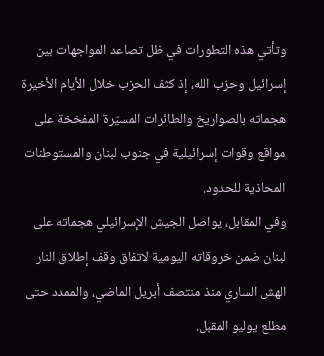وتأتي هذه التطورات في ظل تصاعد المواجهات بين إسرائيل وحزب الله، إذ كثف الحزب خلال الأيام الأخيرة هجماته بالصواريخ والطائرات المسيّرة المفخخة على مواقع وقوات إسرائيلية في جنوب لبنان والمستوطنات المحاذية للحدود.
وفي المقابل، يواصل الجيش الإسرائيلي هجماته على لبنان ضمن خروقاته اليومية لاتفاق وقف إطلاق النار الهش الساري منذ منتصف أبريل الماضي، والممدد حتى مطلع يوليو المقبل.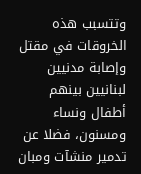وتتسبب هذه الخروقات في مقتل وإصابة مدنيين لبنانيين بينهم أطفال ونساء ومسنون، فضلا عن تدمير منشآت ومبان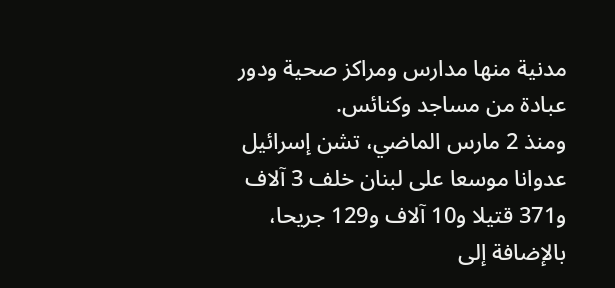مدنية منها مدارس ومراكز صحية ودور عبادة من مساجد وكنائس.
ومنذ 2 مارس الماضي، تشن إسرائيل عدوانا موسعا على لبنان خلف 3 آلاف و371 قتيلا و10 آلاف و129 جريحا، بالإضافة إلى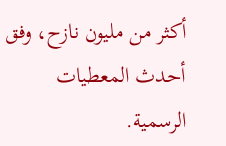أكثر من مليون نازح، وفق أحدث المعطيات الرسمية.